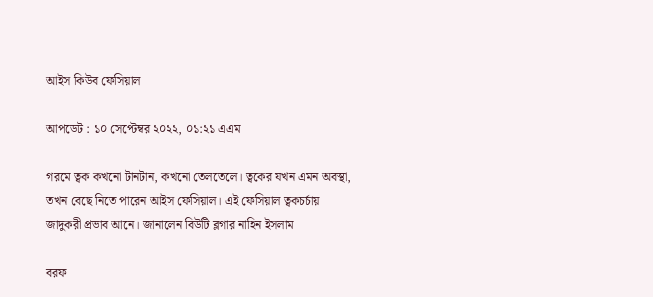আইস কিউব ফেসিয়াল

আপডেট : ১০ সেপ্টেম্বর ২০২২, ০১:২১ এএম

গরমে ত্বক কখনো টানটান, কখনো তেলতেলে। ত্বকের যখন এমন অবস্থা, তখন বেছে নিতে পারেন আইস ফেসিয়াল। এই ফেসিয়াল ত্বকচর্চায় জাদুকরী প্রভাব আনে। জানালেন বিউটি ব্লগার নাহিন ইসলাম

বরফ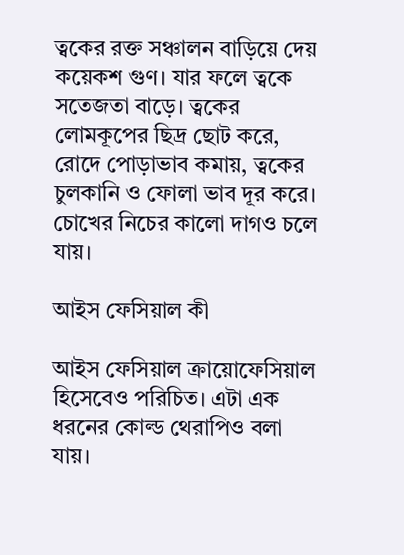ত্বকের রক্ত সঞ্চালন বাড়িয়ে দেয় কয়েকশ গুণ। যার ফলে ত্বকে সতেজতা বাড়ে। ত্বকের লোমকূপের ছিদ্র ছোট করে, রোদে পোড়াভাব কমায়, ত্বকের চুলকানি ও ফোলা ভাব দূর করে। চোখের নিচের কালো দাগও চলে যায়।

আইস ফেসিয়াল কী

আইস ফেসিয়াল ক্রায়োফেসিয়াল হিসেবেও পরিচিত। এটা এক ধরনের কোল্ড থেরাপিও বলা যায়।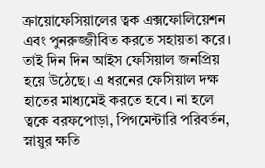ক্রায়োফেসিয়ালের ত্বক এক্সফোলিয়েশন এবং পুনরুজ্জীবিত করতে সহায়তা করে। তাই দিন দিন আইস ফেসিয়াল জনপ্রিয় হয়ে উঠেছে। এ ধরনের ফেসিয়াল দক্ষ হাতের মাধ্যমেই করতে হবে। না হলে ত্বকে বরফপোড়া, পিগমেন্টারি পরিবর্তন, স্নায়ুর ক্ষতি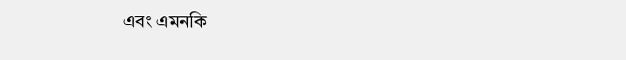এবং এমনকি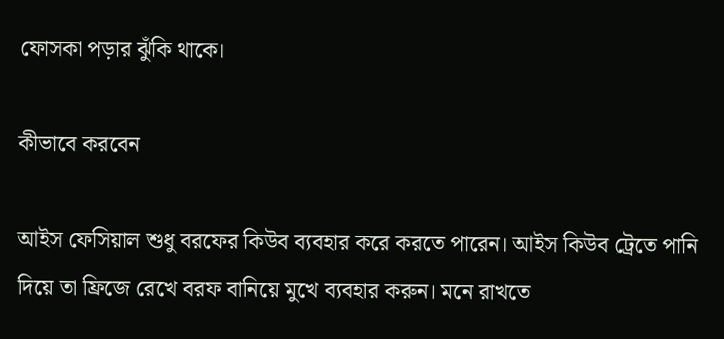ফোসকা পড়ার ঝুঁকি থাকে।

কীভাবে করবেন

আইস ফেসিয়াল শুধু বরফের কিউব ব্যবহার করে করতে পারেন। আইস কিউব ট্রেতে পানি দিয়ে তা ফ্রিজে রেখে বরফ বানিয়ে মুখে ব্যবহার করুন। মনে রাখতে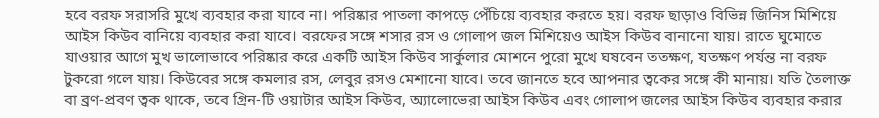হবে বরফ সরাসরি মুখে ব্যবহার করা যাবে না। পরিষ্কার পাতলা কাপড়ে পেঁচিয়ে ব্যবহার করতে হয়। বরফ ছাড়াও বিভিন্ন জিনিস মিশিয়ে আইস কিউব বানিয়ে ব্যবহার করা যাবে। বরফের সঙ্গে শসার রস ও গোলাপ জল মিশিয়েও আইস কিউব বানানো যায়। রাতে ঘুমোতে যাওয়ার আগে মুখ ভালোভাবে পরিষ্কার করে একটি আইস কিউব সার্কুলার মোশনে পুরো মুখে ঘষবেন ততক্ষণ, যতক্ষণ পর্যন্ত না বরফ টুকরো গলে যায়। কিউবের সঙ্গে কমলার রস, লেবুর রসও মেশানো যাবে। তবে জানতে হবে আপনার ত্বকের সঙ্গে কী মানায়। যতি তৈলাক্ত বা ব্রণ-প্রবণ ত্বক থাকে, তবে গ্রিন-টি ওয়াটার আইস কিউব, অ্যালোভেরা আইস কিউব এবং গোলাপ জলের আইস কিউব ব্যবহার করার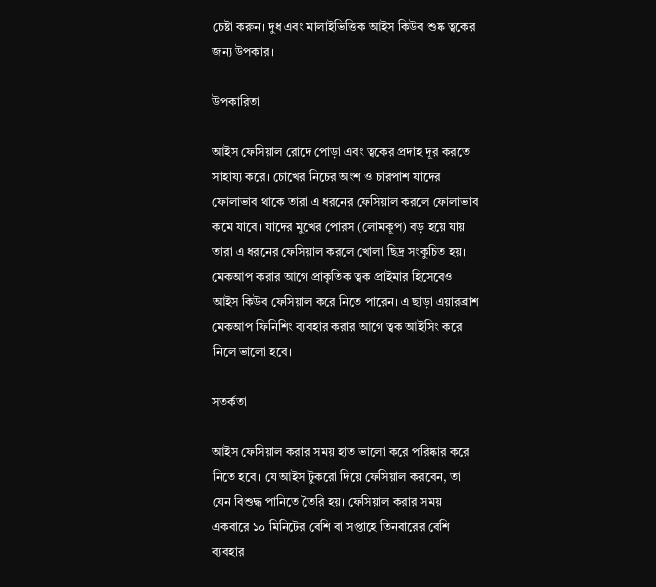চেষ্টা করুন। দুধ এবং মালাইভিত্তিক আইস কিউব শুষ্ক ত্বকের জন্য উপকার।

উপকারিতা

আইস ফেসিয়াল রোদে পোড়া এবং ত্বকের প্রদাহ দূর করতে সাহায্য করে। চোখের নিচের অংশ ও চারপাশ যাদের ফোলাভাব থাকে তারা এ ধরনের ফেসিয়াল করলে ফোলাভাব কমে যাবে। যাদের মুখের পোরস (লোমকূপ) বড় হয়ে যায় তারা এ ধরনের ফেসিয়াল করলে খোলা ছিদ্র সংকুচিত হয়। মেকআপ করার আগে প্রাকৃতিক ত্বক প্রাইমার হিসেবেও আইস কিউব ফেসিয়াল করে নিতে পারেন। এ ছাড়া এয়ারব্রাশ মেকআপ ফিনিশিং ব্যবহার করার আগে ত্বক আইসিং করে নিলে ভালো হবে।

সতর্কতা

আইস ফেসিয়াল করার সময় হাত ভালো করে পরিষ্কার করে নিতে হবে। যে আইস টুকরো দিয়ে ফেসিয়াল করবেন, তা যেন বিশুদ্ধ পানিতে তৈরি হয়। ফেসিয়াল করার সময় একবারে ১০ মিনিটের বেশি বা সপ্তাহে তিনবারের বেশি ব্যবহার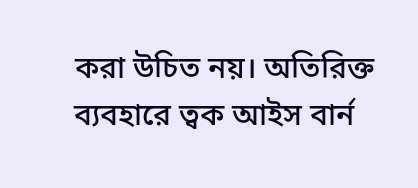করা উচিত নয়। অতিরিক্ত ব্যবহারে ত্বক আইস বার্ন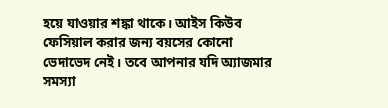হয়ে যাওয়ার শঙ্কা থাকে। আইস কিউব ফেসিয়াল করার জন্য বয়সের কোনো ভেদাভেদ নেই। তবে আপনার যদি অ্যাজমার সমস্যা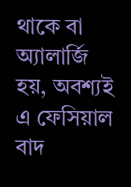থাকে বা অ্যালার্জি হয়, অবশ্যই এ ফেসিয়াল বাদ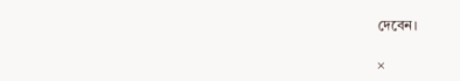দেবেন।

×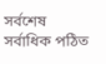সর্বশেষ সর্বাধিক পঠিত